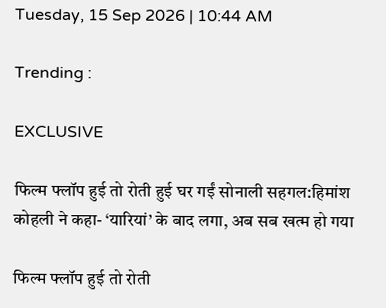Tuesday, 15 Sep 2026 | 10:44 AM

Trending :

EXCLUSIVE

फिल्म फ्लॉप हुई तो रोती हुई घर गईं सोनाली सहगल:हिमांश कोहली ने कहा- ‘यारियां’ के बाद लगा, अब सब खत्म हो गया

फिल्म फ्लॉप हुई तो रोती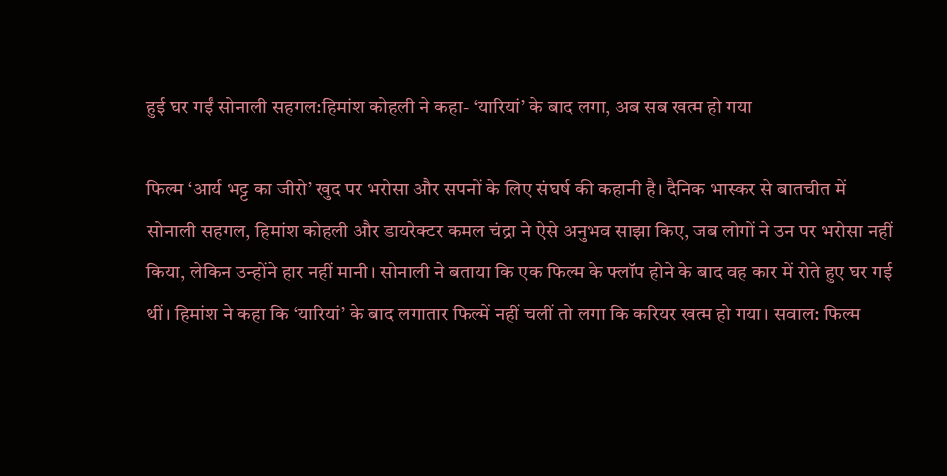हुई घर गईं सोनाली सहगल:हिमांश कोहली ने कहा- ‘यारियां’ के बाद लगा, अब सब खत्म हो गया

फिल्म ‘आर्य भट्ट का जीरो’ खुद पर भरोसा और सपनों के लिए संघर्ष की कहानी है। दैनिक भास्कर से बातचीत में सोनाली सहगल, हिमांश कोहली और डायरेक्टर कमल चंद्रा ने ऐसे अनुभव साझा किए, जब लोगों ने उन पर भरोसा नहीं किया, लेकिन उन्होंने हार नहीं मानी। सोनाली ने बताया कि एक फिल्म के फ्लॉप होने के बाद वह कार में रोते हुए घर गई थीं। हिमांश ने कहा कि ‘यारियां’ के बाद लगातार फिल्में नहीं चलीं तो लगा कि करियर खत्म हो गया। सवाल: फिल्म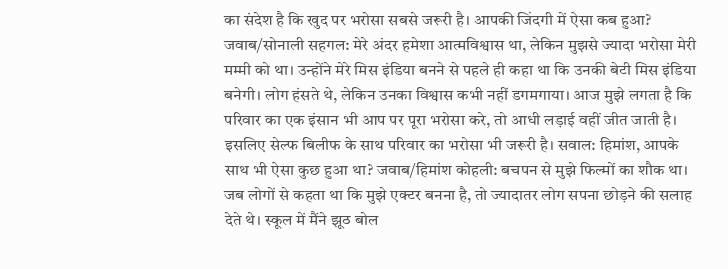का संदेश है कि खुद पर भरोसा सबसे जरूरी है। आपकी जिंदगी में ऐसा कब हुआ? जवाब/सोनाली सहगल: मेरे अंदर हमेशा आत्मविश्वास था, लेकिन मुझसे ज्यादा भरोसा मेरी मम्मी को था। उन्होंने मेरे मिस इंडिया बनने से पहले ही कहा था कि उनकी बेटी मिस इंडिया बनेगी। लोग हंसते थे, लेकिन उनका विश्वास कभी नहीं डगमगाया। आज मुझे लगता है कि परिवार का एक इंसान भी आप पर पूरा भरोसा करे, तो आधी लड़ाई वहीं जीत जाती है। इसलिए सेल्फ बिलीफ के साथ परिवार का भरोसा भी जरूरी है। सवाल: हिमांश, आपके साथ भी ऐसा कुछ हुआ था? जवाब/हिमांश कोहली: बचपन से मुझे फिल्मों का शौक था। जब लोगों से कहता था कि मुझे एक्टर बनना है, तो ज्यादातर लोग सपना छोड़ने की सलाह देते थे। स्कूल में मैंने झूठ बोल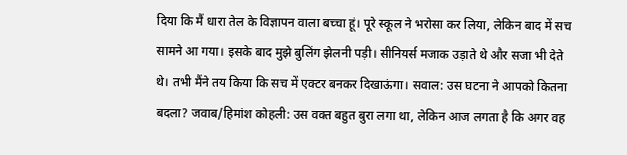दिया कि मैं धारा तेल के विज्ञापन वाला बच्चा हूं। पूरे स्कूल ने भरोसा कर लिया, लेकिन बाद में सच सामने आ गया। इसके बाद मुझे बुलिंग झेलनी पड़ी। सीनियर्स मजाक उड़ाते थे और सजा भी देते थे। तभी मैंने तय किया कि सच में एक्टर बनकर दिखाऊंगा। सवाल: उस घटना ने आपको कितना बदला? जवाब/हिमांश कोहली: उस वक्त बहुत बुरा लगा था, लेकिन आज लगता है कि अगर वह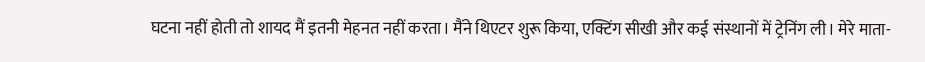घटना नहीं होती तो शायद मैं इतनी मेहनत नहीं करता। मैंने थिएटर शुरू किया, एक्टिंग सीखी और कई संस्थानों में ट्रेनिंग ली। मेरे माता-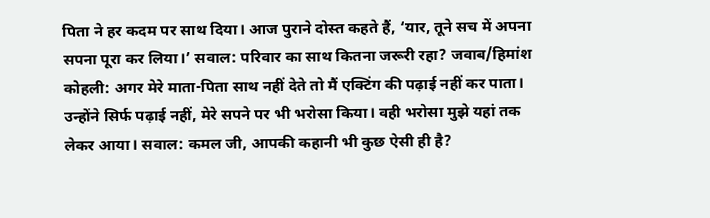पिता ने हर कदम पर साथ दिया। आज पुराने दोस्त कहते हैं, ‘यार, तूने सच में अपना सपना पूरा कर लिया।’ सवाल: परिवार का साथ कितना जरूरी रहा? जवाब/हिमांश कोहली: अगर मेरे माता-पिता साथ नहीं देते तो मैं एक्टिंग की पढ़ाई नहीं कर पाता। उन्होंने सिर्फ पढ़ाई नहीं, मेरे सपने पर भी भरोसा किया। वही भरोसा मुझे यहां तक लेकर आया। सवाल: कमल जी, आपकी कहानी भी कुछ ऐसी ही है?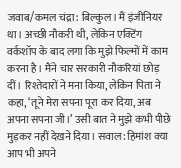जवाब/कमल चंद्रा: बिल्कुल। मैं इंजीनियर था। अच्छी नौकरी थी, लेकिन एक्टिंग वर्कशॉप के बाद लगा कि मुझे फिल्मों में काम करना है। मैंने चार सरकारी नौकरियां छोड़ दीं। रिश्तेदारों ने मना किया, लेकिन पिता ने कहा, ‘तूने मेरा सपना पूरा कर दिया, अब अपना सपना जी।’ उसी बात ने मुझे कभी पीछे मुड़कर नहीं देखने दिया। सवाल: हिमांश क्या आप भी अपने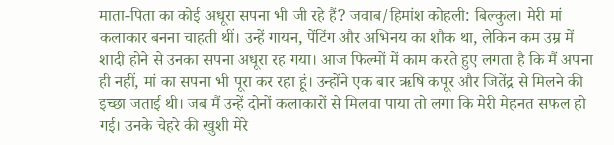माता-पिता का कोई अधूरा सपना भी जी रहे हैं? जवाब/हिमांश कोहली: बिल्कुल। मेरी मां कलाकार बनना चाहती थीं। उन्हें गायन, पेंटिंग और अभिनय का शौक था, लेकिन कम उम्र में शादी होने से उनका सपना अधूरा रह गया। आज फिल्मों में काम करते हुए लगता है कि मैं अपना ही नहीं, मां का सपना भी पूरा कर रहा हूं। उन्होंने एक बार ऋषि कपूर और जितेंद्र से मिलने की इच्छा जताई थी। जब मैं उन्हें दोनों कलाकारों से मिलवा पाया तो लगा कि मेरी मेहनत सफल हो गई। उनके चेहरे की खुशी मेरे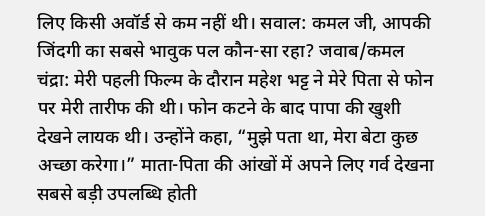लिए किसी अवॉर्ड से कम नहीं थी। सवाल: कमल जी, आपकी जिंदगी का सबसे भावुक पल कौन-सा रहा? जवाब/कमल चंद्रा: मेरी पहली फिल्म के दौरान महेश भट्ट ने मेरे पिता से फोन पर मेरी तारीफ की थी। फोन कटने के बाद पापा की खुशी देखने लायक थी। उन्होंने कहा, “मुझे पता था, मेरा बेटा कुछ अच्छा करेगा।” माता-पिता की आंखों में अपने लिए गर्व देखना सबसे बड़ी उपलब्धि होती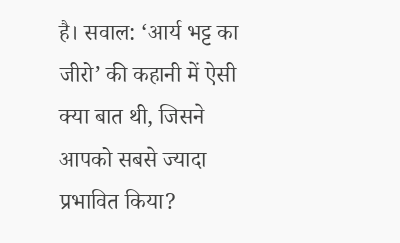है। सवाल: ‘आर्य भट्ट का जीरो’ की कहानी में ऐसी क्या बात थी, जिसने आपको सबसे ज्यादा प्रभावित किया?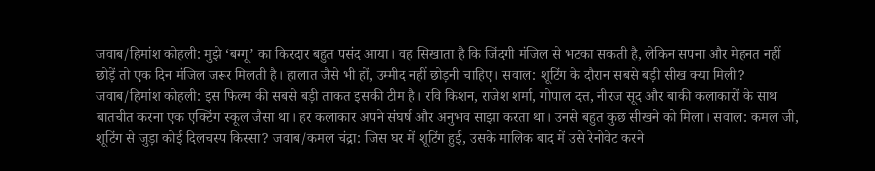जवाब/हिमांश कोहली: मुझे ‘बग्गू’ का किरदार बहुत पसंद आया। वह सिखाता है कि जिंदगी मंजिल से भटका सकती है, लेकिन सपना और मेहनत नहीं छोड़ें तो एक दिन मंजिल जरूर मिलती है। हालात जैसे भी हों, उम्मीद नहीं छोड़नी चाहिए। सवाल: शूटिंग के दौरान सबसे बड़ी सीख क्या मिली? जवाब/हिमांश कोहली: इस फिल्म की सबसे बड़ी ताकत इसकी टीम है। रवि किशन, राजेश शर्मा, गोपाल दत्त, नीरज सूद और बाकी कलाकारों के साथ बातचीत करना एक एक्टिंग स्कूल जैसा था। हर कलाकार अपने संघर्ष और अनुभव साझा करता था। उनसे बहुत कुछ सीखने को मिला। सवाल: कमल जी, शूटिंग से जुड़ा कोई दिलचस्प किस्सा? जवाब/कमल चंद्रा: जिस घर में शूटिंग हुई, उसके मालिक बाद में उसे रेनोवेट करने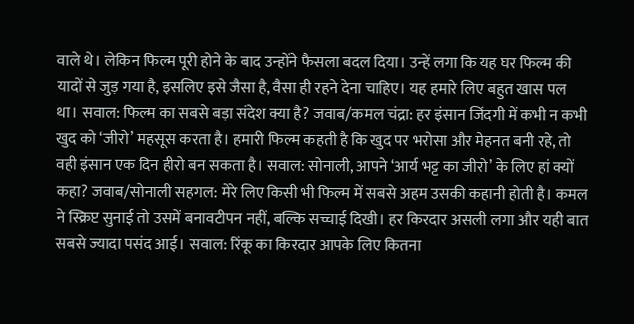वाले थे। लेकिन फिल्म पूरी होने के बाद उन्होंने फैसला बदल दिया। उन्हें लगा कि यह घर फिल्म की यादों से जुड़ गया है, इसलिए इसे जैसा है, वैसा ही रहने देना चाहिए। यह हमारे लिए बहुत खास पल था। सवाल: फिल्म का सबसे बड़ा संदेश क्या है? जवाब/कमल चंद्रा: हर इंसान जिंदगी में कभी न कभी खुद को ‘जीरो’ महसूस करता है। हमारी फिल्म कहती है कि खुद पर भरोसा और मेहनत बनी रहे, तो वही इंसान एक दिन हीरो बन सकता है। सवाल: सोनाली, आपने ‘आर्य भट्ट का जीरो’ के लिए हां क्यों कहा? जवाब/सोनाली सहगल: मेरे लिए किसी भी फिल्म में सबसे अहम उसकी कहानी होती है। कमल ने स्क्रिप्ट सुनाई तो उसमें बनावटीपन नहीं, बल्कि सच्चाई दिखी। हर किरदार असली लगा और यही बात सबसे ज्यादा पसंद आई। सवाल: रिंकू का किरदार आपके लिए कितना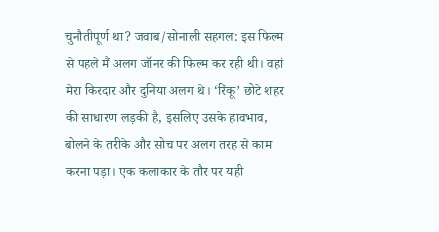चुनौतीपूर्ण था? जवाब/सोनाली सहगल: इस फिल्म से पहले मैं अलग जॉनर की फिल्म कर रही थी। वहां मेरा किरदार और दुनिया अलग थे। ‘रिंकू’ छोटे शहर की साधारण लड़की है, इसलिए उसके हावभाव, बोलने के तरीके और सोच पर अलग तरह से काम करना पड़ा। एक कलाकार के तौर पर यही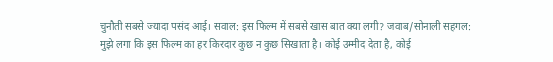चुनौती सबसे ज्यादा पसंद आई। सवाल: इस फिल्म में सबसे खास बात क्या लगी? जवाब/सोनाली सहगल: मुझे लगा कि इस फिल्म का हर किरदार कुछ न कुछ सिखाता है। कोई उम्मीद देता है, कोई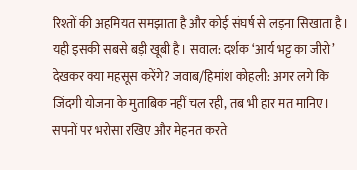रिश्तों की अहमियत समझाता है और कोई संघर्ष से लड़ना सिखाता है। यही इसकी सबसे बड़ी खूबी है। सवाल: दर्शक ‘आर्य भट्ट का जीरो’ देखकर क्या महसूस करेंगे? जवाब/हिमांश कोहली: अगर लगे कि जिंदगी योजना के मुताबिक नहीं चल रही, तब भी हार मत मानिए। सपनों पर भरोसा रखिए और मेहनत करते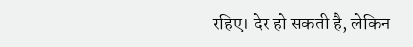रहिए। देर हो सकती है, लेकिन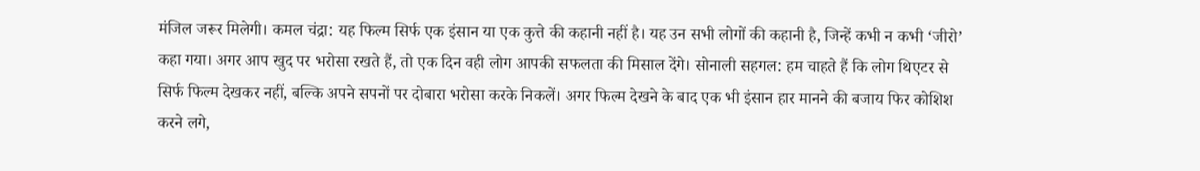मंजिल जरूर मिलेगी। कमल चंद्रा: यह फिल्म सिर्फ एक इंसान या एक कुत्ते की कहानी नहीं है। यह उन सभी लोगों की कहानी है, जिन्हें कभी न कभी ‘जीरो’ कहा गया। अगर आप खुद पर भरोसा रखते हैं, तो एक दिन वही लोग आपकी सफलता की मिसाल देंगे। सोनाली सहगल: हम चाहते हैं कि लोग थिएटर से सिर्फ फिल्म देखकर नहीं, बल्कि अपने सपनों पर दोबारा भरोसा करके निकलें। अगर फिल्म देखने के बाद एक भी इंसान हार मानने की बजाय फिर कोशिश करने लगे,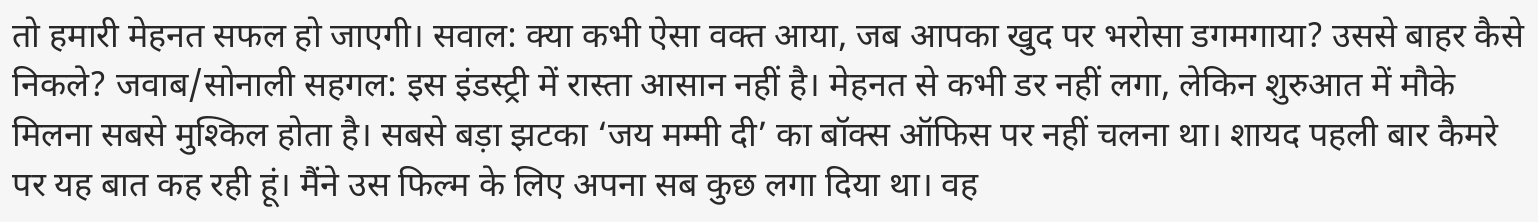तो हमारी मेहनत सफल हो जाएगी। सवाल: क्या कभी ऐसा वक्त आया, जब आपका खुद पर भरोसा डगमगाया? उससे बाहर कैसे निकले? जवाब/सोनाली सहगल: इस इंडस्ट्री में रास्ता आसान नहीं है। मेहनत से कभी डर नहीं लगा, लेकिन शुरुआत में मौके मिलना सबसे मुश्किल होता है। सबसे बड़ा झटका ‘जय मम्मी दी’ का बॉक्स ऑफिस पर नहीं चलना था। शायद पहली बार कैमरे पर यह बात कह रही हूं। मैंने उस फिल्म के लिए अपना सब कुछ लगा दिया था। वह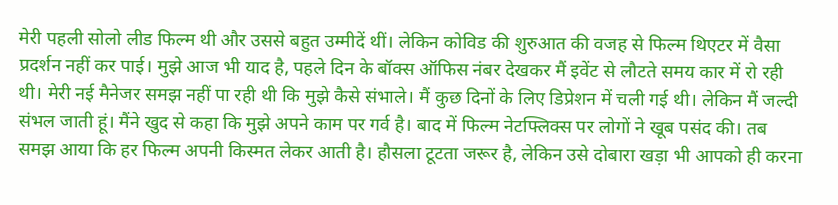मेरी पहली सोलो लीड फिल्म थी और उससे बहुत उम्मीदें थीं। लेकिन कोविड की शुरुआत की वजह से फिल्म थिएटर में वैसा प्रदर्शन नहीं कर पाई। मुझे आज भी याद है, पहले दिन के बॉक्स ऑफिस नंबर देखकर मैं इवेंट से लौटते समय कार में रो रही थी। मेरी नई मैनेजर समझ नहीं पा रही थी कि मुझे कैसे संभाले। मैं कुछ दिनों के लिए डिप्रेशन में चली गई थी। लेकिन मैं जल्दी संभल जाती हूं। मैंने खुद से कहा कि मुझे अपने काम पर गर्व है। बाद में फिल्म नेटफ्लिक्स पर लोगों ने खूब पसंद की। तब समझ आया कि हर फिल्म अपनी किस्मत लेकर आती है। हौसला टूटता जरूर है, लेकिन उसे दोबारा खड़ा भी आपको ही करना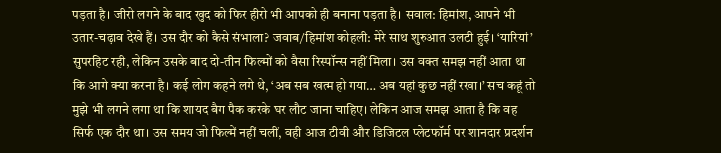पड़ता है। जीरो लगने के बाद खुद को फिर हीरो भी आपको ही बनाना पड़ता है। सवाल: हिमांश, आपने भी उतार-चढ़ाव देखे हैं। उस दौर को कैसे संभाला? जवाब/हिमांश कोहली: मेरे साथ शुरुआत उलटी हुई। ‘यारियां’ सुपरहिट रही, लेकिन उसके बाद दो-तीन फिल्मों को वैसा रिस्पॉन्स नहीं मिला। उस वक्त समझ नहीं आता था कि आगे क्या करना है। कई लोग कहने लगे थे, ‘अब सब खत्म हो गया… अब यहां कुछ नहीं रखा।’ सच कहूं तो मुझे भी लगने लगा था कि शायद बैग पैक करके घर लौट जाना चाहिए। लेकिन आज समझ आता है कि वह सिर्फ एक दौर था। उस समय जो फिल्में नहीं चलीं, वही आज टीवी और डिजिटल प्लेटफॉर्म पर शानदार प्रदर्शन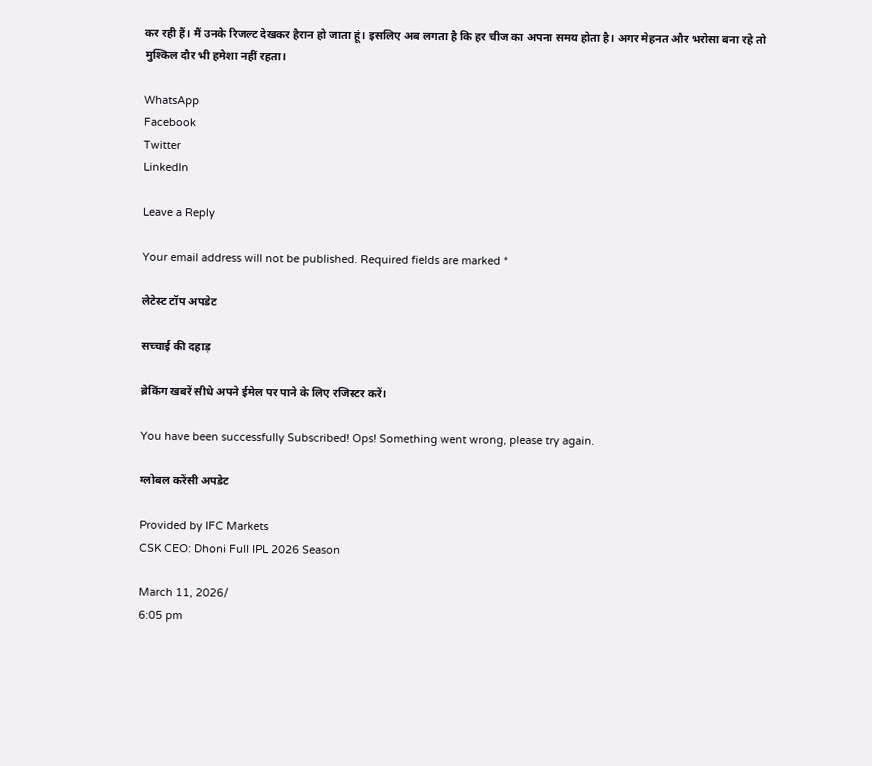कर रही हैं। मैं उनके रिजल्ट देखकर हैरान हो जाता हूं। इसलिए अब लगता है कि हर चीज का अपना समय होता है। अगर मेहनत और भरोसा बना रहे तो मुश्किल दौर भी हमेशा नहीं रहता।

WhatsApp
Facebook
Twitter
LinkedIn

Leave a Reply

Your email address will not be published. Required fields are marked *

लेटेस्ट टॉप अपडेट

सच्चाई की दहाड़

ब्रेकिंग खबरें सीधे अपने ईमेल पर पाने के लिए रजिस्टर करें।

You have been successfully Subscribed! Ops! Something went wrong, please try again.

ग्लोबल करेंसी अपडेट

Provided by IFC Markets
CSK CEO: Dhoni Full IPL 2026 Season

March 11, 2026/
6:05 pm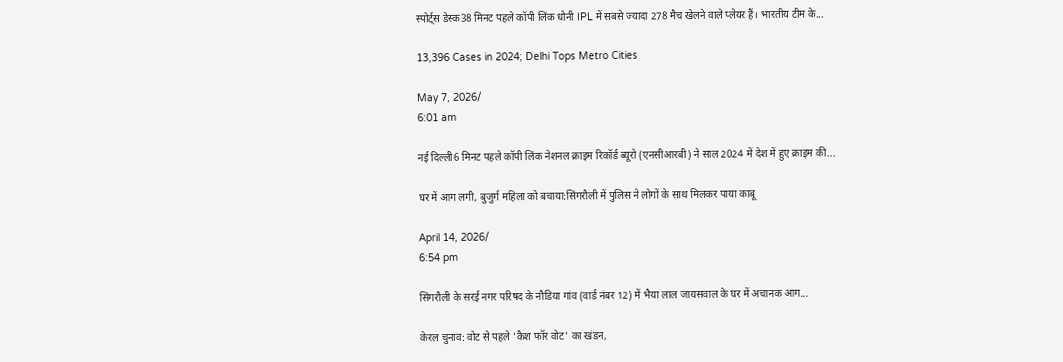स्पोर्ट्स डेस्क38 मिनट पहले कॉपी लिंक धोनी IPL में सबसे ज्यादा 278 मैच खेलने वाले प्लेयर हैं। भारतीय टीम के...

13,396 Cases in 2024; Delhi Tops Metro Cities

May 7, 2026/
6:01 am

नई दिल्ली6 मिनट पहले कॉपी लिंक नेशनल क्राइम रिकॉर्ड ब्यूरो (एनसीआरबी) ने साल 2024 में देश में हुए क्राइम की...

घर में आग लगी, बुजुर्ग महिला को बचाया:सिंगरौली में पुलिस ने लोगों के साथ मिलकर पाया काबू

April 14, 2026/
6:54 pm

सिंगरौली के सरई नगर परिषद के नौडिया गांव (वार्ड नंबर 12) में भैया लाल जायसवाल के घर में अचानक आग...

केरल चुनाव: वोट से पहले 'कैश फॉर वोट' का खंडन,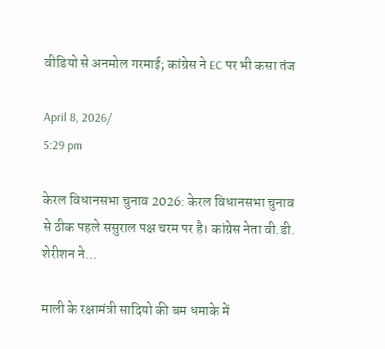वीडियो से अनमोल गरमाई; कांग्रेस ने EC पर भी कसा तंज

April 8, 2026/
5:29 pm

केरल विधानसभा चुनाव 2026: केरल विधानसभा चुनाव से ठीक पहले ससुराल पक्ष चरम पर है। कांग्रेस नेता वी.डी. शेरीशन ने...

माली के रक्षामंत्री सादियो की बम धमाके में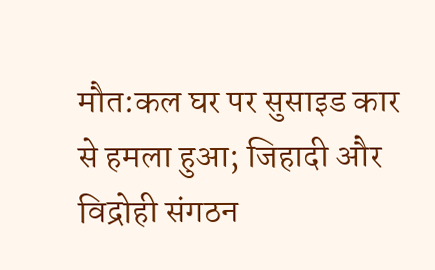मौत:कल घर पर सुसाइड कार से हमला हुआ; जिहादी और विद्रोही संगठन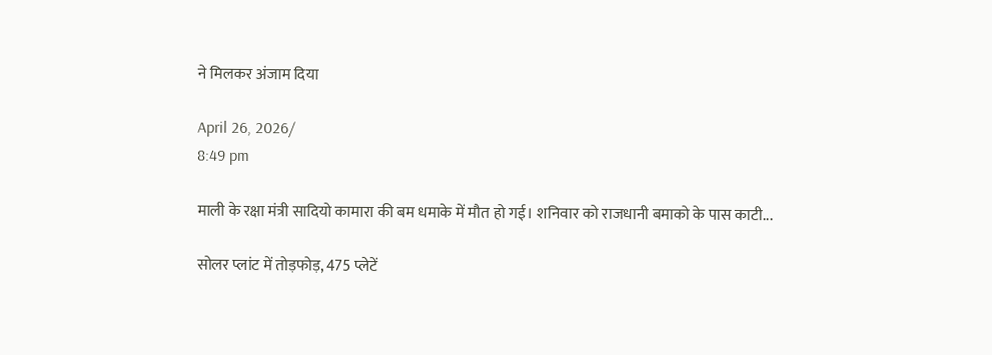ने मिलकर अंजाम दिया

April 26, 2026/
8:49 pm

माली के रक्षा मंत्री सादियो कामारा की बम धमाके में मौत हो गई। शनिवार को राजधानी बमाको के पास काटी...

सोलर प्लांट में तोड़फोड़, 475 प्लेटें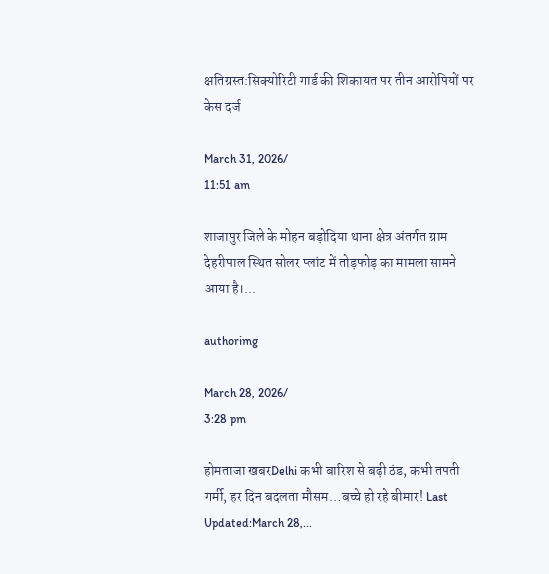क्षतिग्रस्त:सिक्योरिटी गार्ड की शिकायत पर तीन आरोपियों पर केस दर्ज

March 31, 2026/
11:51 am

शाजापुर जिले के मोहन बड़ोदिया थाना क्षेत्र अंतर्गत ग्राम देहरीपाल स्थित सोलर प्लांट में तोड़फोड़ का मामला सामने आया है।...

authorimg

March 28, 2026/
3:28 pm

होमताजा खबरDelhi कभी बारिश से बढ़ी ठंड, कभी तपती गर्मी, हर दिन बदलता मौसम…बच्चे हो रहे बीमार! Last Updated:March 28,...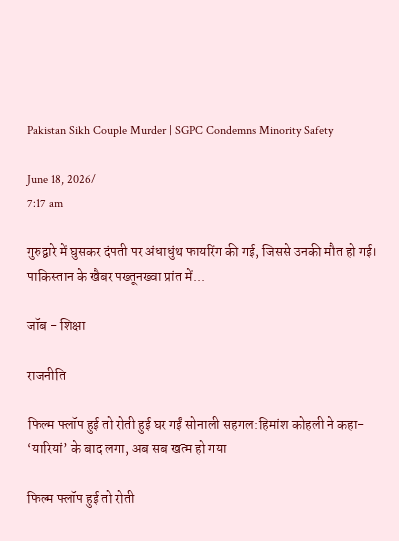Pakistan Sikh Couple Murder | SGPC Condemns Minority Safety

June 18, 2026/
7:17 am

गुरुद्वारे में घुसकर दंपती पर अंधाधुंथ फायरिंग की गई, जिससे उनकी मौत हो गई। पाकिस्तान के खैबर पख्तूनख्वा प्रांत में...

जॉब - शिक्षा

राजनीति

फिल्म फ्लॉप हुई तो रोती हुई घर गईं सोनाली सहगल:हिमांश कोहली ने कहा- ‘यारियां’ के बाद लगा, अब सब खत्म हो गया

फिल्म फ्लॉप हुई तो रोती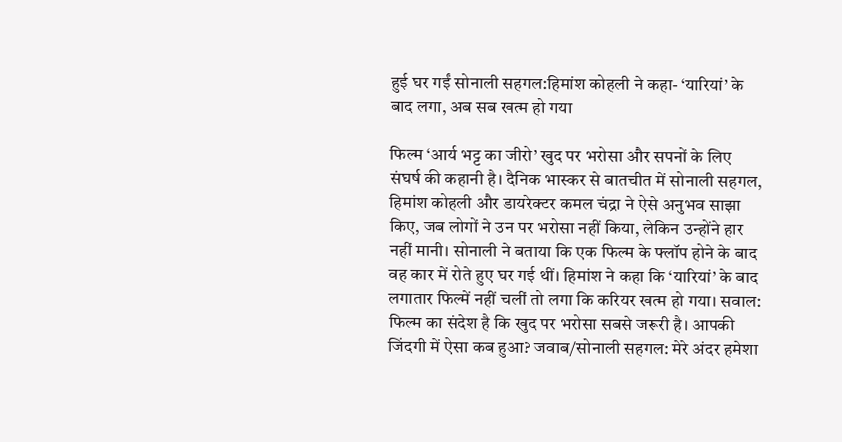हुई घर गईं सोनाली सहगल:हिमांश कोहली ने कहा- ‘यारियां’ के बाद लगा, अब सब खत्म हो गया

फिल्म ‘आर्य भट्ट का जीरो’ खुद पर भरोसा और सपनों के लिए संघर्ष की कहानी है। दैनिक भास्कर से बातचीत में सोनाली सहगल, हिमांश कोहली और डायरेक्टर कमल चंद्रा ने ऐसे अनुभव साझा किए, जब लोगों ने उन पर भरोसा नहीं किया, लेकिन उन्होंने हार नहीं मानी। सोनाली ने बताया कि एक फिल्म के फ्लॉप होने के बाद वह कार में रोते हुए घर गई थीं। हिमांश ने कहा कि ‘यारियां’ के बाद लगातार फिल्में नहीं चलीं तो लगा कि करियर खत्म हो गया। सवाल: फिल्म का संदेश है कि खुद पर भरोसा सबसे जरूरी है। आपकी जिंदगी में ऐसा कब हुआ? जवाब/सोनाली सहगल: मेरे अंदर हमेशा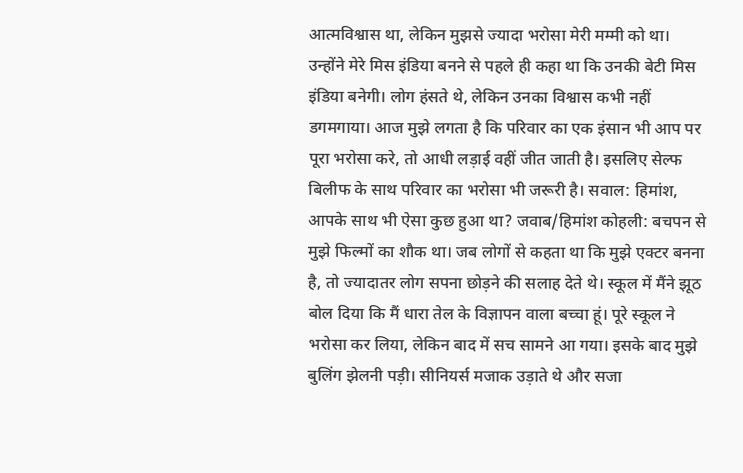आत्मविश्वास था, लेकिन मुझसे ज्यादा भरोसा मेरी मम्मी को था। उन्होंने मेरे मिस इंडिया बनने से पहले ही कहा था कि उनकी बेटी मिस इंडिया बनेगी। लोग हंसते थे, लेकिन उनका विश्वास कभी नहीं डगमगाया। आज मुझे लगता है कि परिवार का एक इंसान भी आप पर पूरा भरोसा करे, तो आधी लड़ाई वहीं जीत जाती है। इसलिए सेल्फ बिलीफ के साथ परिवार का भरोसा भी जरूरी है। सवाल: हिमांश, आपके साथ भी ऐसा कुछ हुआ था? जवाब/हिमांश कोहली: बचपन से मुझे फिल्मों का शौक था। जब लोगों से कहता था कि मुझे एक्टर बनना है, तो ज्यादातर लोग सपना छोड़ने की सलाह देते थे। स्कूल में मैंने झूठ बोल दिया कि मैं धारा तेल के विज्ञापन वाला बच्चा हूं। पूरे स्कूल ने भरोसा कर लिया, लेकिन बाद में सच सामने आ गया। इसके बाद मुझे बुलिंग झेलनी पड़ी। सीनियर्स मजाक उड़ाते थे और सजा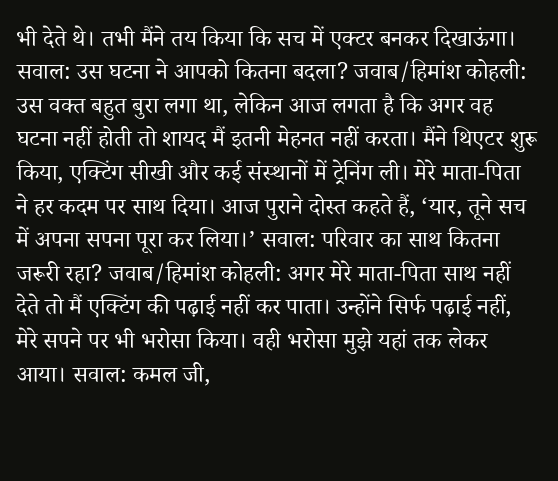भी देते थे। तभी मैंने तय किया कि सच में एक्टर बनकर दिखाऊंगा। सवाल: उस घटना ने आपको कितना बदला? जवाब/हिमांश कोहली: उस वक्त बहुत बुरा लगा था, लेकिन आज लगता है कि अगर वह घटना नहीं होती तो शायद मैं इतनी मेहनत नहीं करता। मैंने थिएटर शुरू किया, एक्टिंग सीखी और कई संस्थानों में ट्रेनिंग ली। मेरे माता-पिता ने हर कदम पर साथ दिया। आज पुराने दोस्त कहते हैं, ‘यार, तूने सच में अपना सपना पूरा कर लिया।’ सवाल: परिवार का साथ कितना जरूरी रहा? जवाब/हिमांश कोहली: अगर मेरे माता-पिता साथ नहीं देते तो मैं एक्टिंग की पढ़ाई नहीं कर पाता। उन्होंने सिर्फ पढ़ाई नहीं, मेरे सपने पर भी भरोसा किया। वही भरोसा मुझे यहां तक लेकर आया। सवाल: कमल जी,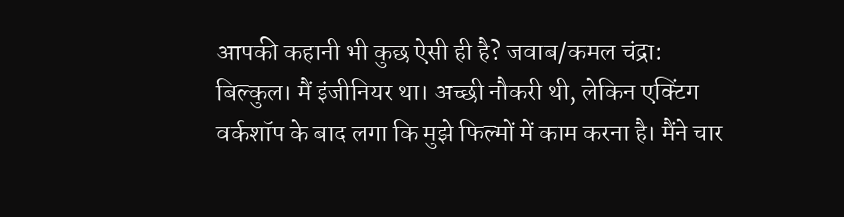आपकी कहानी भी कुछ ऐसी ही है? जवाब/कमल चंद्रा: बिल्कुल। मैं इंजीनियर था। अच्छी नौकरी थी, लेकिन एक्टिंग वर्कशॉप के बाद लगा कि मुझे फिल्मों में काम करना है। मैंने चार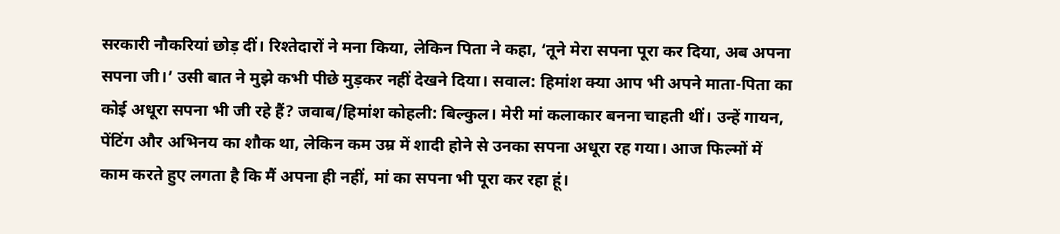सरकारी नौकरियां छोड़ दीं। रिश्तेदारों ने मना किया, लेकिन पिता ने कहा, ‘तूने मेरा सपना पूरा कर दिया, अब अपना सपना जी।’ उसी बात ने मुझे कभी पीछे मुड़कर नहीं देखने दिया। सवाल: हिमांश क्या आप भी अपने माता-पिता का कोई अधूरा सपना भी जी रहे हैं? जवाब/हिमांश कोहली: बिल्कुल। मेरी मां कलाकार बनना चाहती थीं। उन्हें गायन, पेंटिंग और अभिनय का शौक था, लेकिन कम उम्र में शादी होने से उनका सपना अधूरा रह गया। आज फिल्मों में काम करते हुए लगता है कि मैं अपना ही नहीं, मां का सपना भी पूरा कर रहा हूं।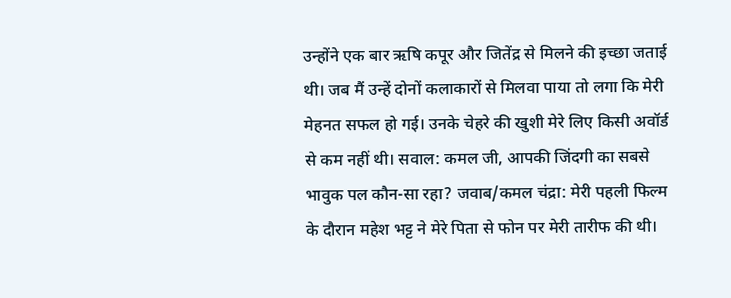उन्होंने एक बार ऋषि कपूर और जितेंद्र से मिलने की इच्छा जताई थी। जब मैं उन्हें दोनों कलाकारों से मिलवा पाया तो लगा कि मेरी मेहनत सफल हो गई। उनके चेहरे की खुशी मेरे लिए किसी अवॉर्ड से कम नहीं थी। सवाल: कमल जी, आपकी जिंदगी का सबसे भावुक पल कौन-सा रहा? जवाब/कमल चंद्रा: मेरी पहली फिल्म के दौरान महेश भट्ट ने मेरे पिता से फोन पर मेरी तारीफ की थी।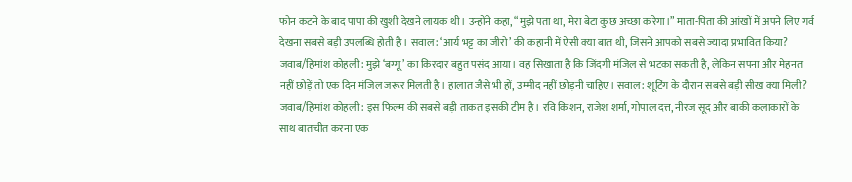फोन कटने के बाद पापा की खुशी देखने लायक थी। उन्होंने कहा, “मुझे पता था, मेरा बेटा कुछ अच्छा करेगा।” माता-पिता की आंखों में अपने लिए गर्व देखना सबसे बड़ी उपलब्धि होती है। सवाल: ‘आर्य भट्ट का जीरो’ की कहानी में ऐसी क्या बात थी, जिसने आपको सबसे ज्यादा प्रभावित किया? जवाब/हिमांश कोहली: मुझे ‘बग्गू’ का किरदार बहुत पसंद आया। वह सिखाता है कि जिंदगी मंजिल से भटका सकती है, लेकिन सपना और मेहनत नहीं छोड़ें तो एक दिन मंजिल जरूर मिलती है। हालात जैसे भी हों, उम्मीद नहीं छोड़नी चाहिए। सवाल: शूटिंग के दौरान सबसे बड़ी सीख क्या मिली? जवाब/हिमांश कोहली: इस फिल्म की सबसे बड़ी ताकत इसकी टीम है। रवि किशन, राजेश शर्मा, गोपाल दत्त, नीरज सूद और बाकी कलाकारों के साथ बातचीत करना एक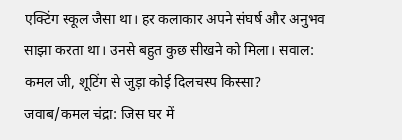एक्टिंग स्कूल जैसा था। हर कलाकार अपने संघर्ष और अनुभव साझा करता था। उनसे बहुत कुछ सीखने को मिला। सवाल: कमल जी, शूटिंग से जुड़ा कोई दिलचस्प किस्सा? जवाब/कमल चंद्रा: जिस घर में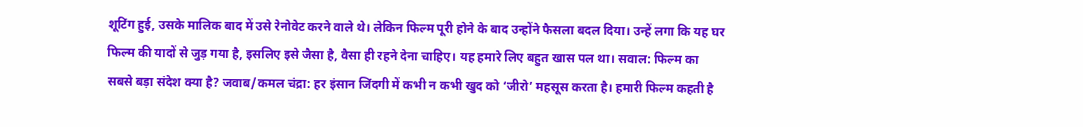शूटिंग हुई, उसके मालिक बाद में उसे रेनोवेट करने वाले थे। लेकिन फिल्म पूरी होने के बाद उन्होंने फैसला बदल दिया। उन्हें लगा कि यह घर फिल्म की यादों से जुड़ गया है, इसलिए इसे जैसा है, वैसा ही रहने देना चाहिए। यह हमारे लिए बहुत खास पल था। सवाल: फिल्म का सबसे बड़ा संदेश क्या है? जवाब/कमल चंद्रा: हर इंसान जिंदगी में कभी न कभी खुद को ‘जीरो’ महसूस करता है। हमारी फिल्म कहती है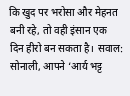कि खुद पर भरोसा और मेहनत बनी रहे, तो वही इंसान एक दिन हीरो बन सकता है। सवाल: सोनाली, आपने ‘आर्य भट्ट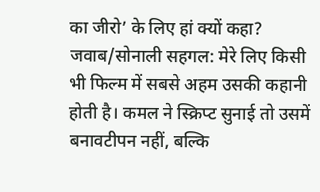का जीरो’ के लिए हां क्यों कहा? जवाब/सोनाली सहगल: मेरे लिए किसी भी फिल्म में सबसे अहम उसकी कहानी होती है। कमल ने स्क्रिप्ट सुनाई तो उसमें बनावटीपन नहीं, बल्कि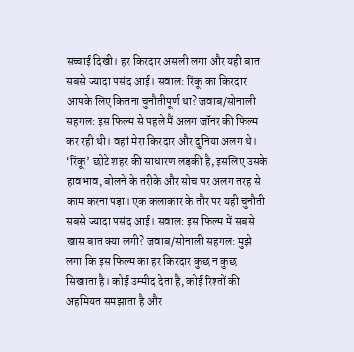सच्चाई दिखी। हर किरदार असली लगा और यही बात सबसे ज्यादा पसंद आई। सवाल: रिंकू का किरदार आपके लिए कितना चुनौतीपूर्ण था? जवाब/सोनाली सहगल: इस फिल्म से पहले मैं अलग जॉनर की फिल्म कर रही थी। वहां मेरा किरदार और दुनिया अलग थे। ‘रिंकू’ छोटे शहर की साधारण लड़की है, इसलिए उसके हावभाव, बोलने के तरीके और सोच पर अलग तरह से काम करना पड़ा। एक कलाकार के तौर पर यही चुनौती सबसे ज्यादा पसंद आई। सवाल: इस फिल्म में सबसे खास बात क्या लगी? जवाब/सोनाली सहगल: मुझे लगा कि इस फिल्म का हर किरदार कुछ न कुछ सिखाता है। कोई उम्मीद देता है, कोई रिश्तों की अहमियत समझाता है और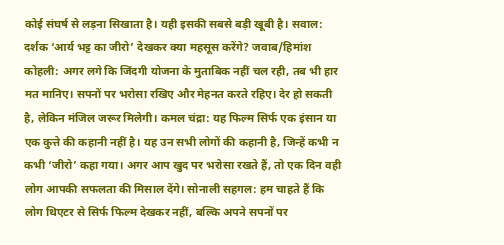कोई संघर्ष से लड़ना सिखाता है। यही इसकी सबसे बड़ी खूबी है। सवाल: दर्शक ‘आर्य भट्ट का जीरो’ देखकर क्या महसूस करेंगे? जवाब/हिमांश कोहली: अगर लगे कि जिंदगी योजना के मुताबिक नहीं चल रही, तब भी हार मत मानिए। सपनों पर भरोसा रखिए और मेहनत करते रहिए। देर हो सकती है, लेकिन मंजिल जरूर मिलेगी। कमल चंद्रा: यह फिल्म सिर्फ एक इंसान या एक कुत्ते की कहानी नहीं है। यह उन सभी लोगों की कहानी है, जिन्हें कभी न कभी ‘जीरो’ कहा गया। अगर आप खुद पर भरोसा रखते हैं, तो एक दिन वही लोग आपकी सफलता की मिसाल देंगे। सोनाली सहगल: हम चाहते हैं कि लोग थिएटर से सिर्फ फिल्म देखकर नहीं, बल्कि अपने सपनों पर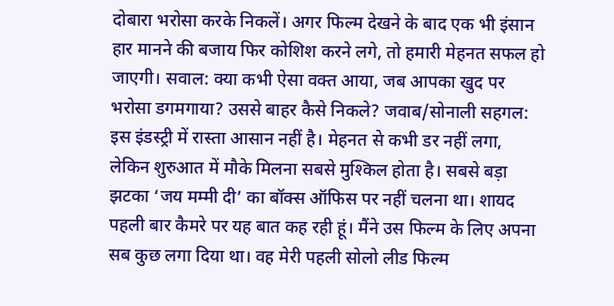दोबारा भरोसा करके निकलें। अगर फिल्म देखने के बाद एक भी इंसान हार मानने की बजाय फिर कोशिश करने लगे, तो हमारी मेहनत सफल हो जाएगी। सवाल: क्या कभी ऐसा वक्त आया, जब आपका खुद पर भरोसा डगमगाया? उससे बाहर कैसे निकले? जवाब/सोनाली सहगल: इस इंडस्ट्री में रास्ता आसान नहीं है। मेहनत से कभी डर नहीं लगा, लेकिन शुरुआत में मौके मिलना सबसे मुश्किल होता है। सबसे बड़ा झटका ‘जय मम्मी दी’ का बॉक्स ऑफिस पर नहीं चलना था। शायद पहली बार कैमरे पर यह बात कह रही हूं। मैंने उस फिल्म के लिए अपना सब कुछ लगा दिया था। वह मेरी पहली सोलो लीड फिल्म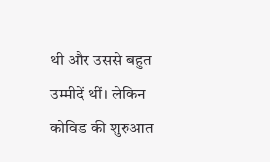थी और उससे बहुत उम्मीदें थीं। लेकिन कोविड की शुरुआत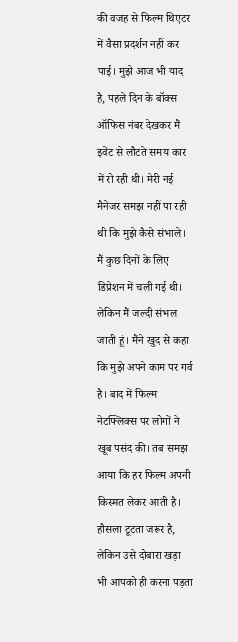की वजह से फिल्म थिएटर में वैसा प्रदर्शन नहीं कर पाई। मुझे आज भी याद है, पहले दिन के बॉक्स ऑफिस नंबर देखकर मैं इवेंट से लौटते समय कार में रो रही थी। मेरी नई मैनेजर समझ नहीं पा रही थी कि मुझे कैसे संभाले। मैं कुछ दिनों के लिए डिप्रेशन में चली गई थी। लेकिन मैं जल्दी संभल जाती हूं। मैंने खुद से कहा कि मुझे अपने काम पर गर्व है। बाद में फिल्म नेटफ्लिक्स पर लोगों ने खूब पसंद की। तब समझ आया कि हर फिल्म अपनी किस्मत लेकर आती है। हौसला टूटता जरूर है, लेकिन उसे दोबारा खड़ा भी आपको ही करना पड़ता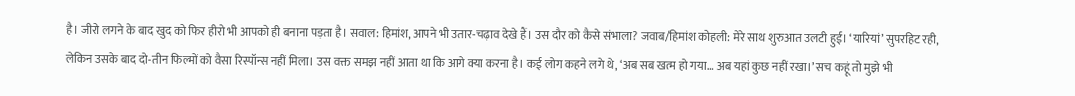है। जीरो लगने के बाद खुद को फिर हीरो भी आपको ही बनाना पड़ता है। सवाल: हिमांश, आपने भी उतार-चढ़ाव देखे हैं। उस दौर को कैसे संभाला? जवाब/हिमांश कोहली: मेरे साथ शुरुआत उलटी हुई। ‘यारियां’ सुपरहिट रही, लेकिन उसके बाद दो-तीन फिल्मों को वैसा रिस्पॉन्स नहीं मिला। उस वक्त समझ नहीं आता था कि आगे क्या करना है। कई लोग कहने लगे थे, ‘अब सब खत्म हो गया… अब यहां कुछ नहीं रखा।’ सच कहूं तो मुझे भी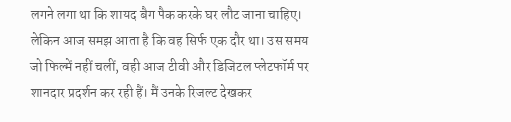लगने लगा था कि शायद बैग पैक करके घर लौट जाना चाहिए। लेकिन आज समझ आता है कि वह सिर्फ एक दौर था। उस समय जो फिल्में नहीं चलीं, वही आज टीवी और डिजिटल प्लेटफॉर्म पर शानदार प्रदर्शन कर रही हैं। मैं उनके रिजल्ट देखकर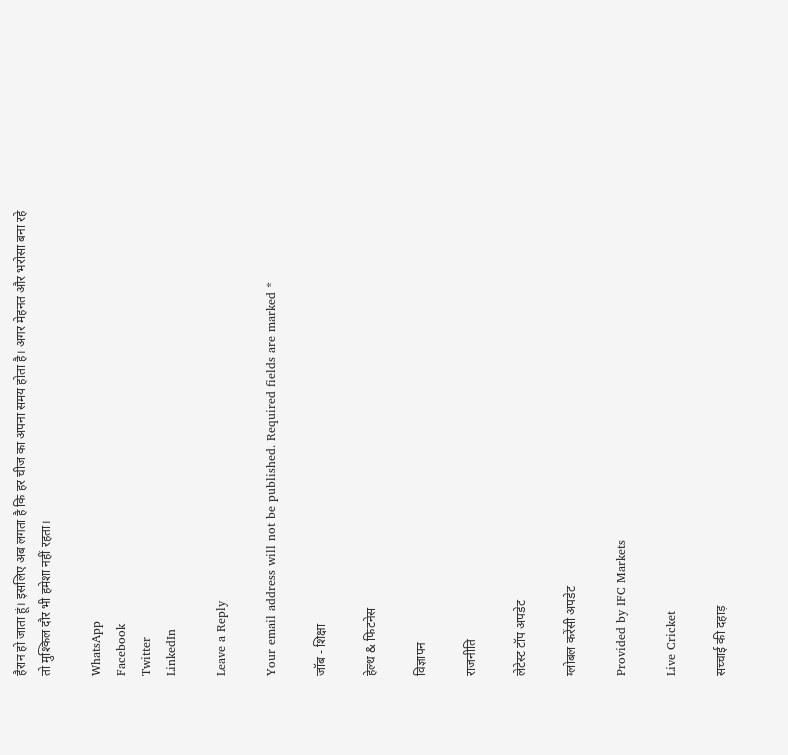हैरान हो जाता हूं। इसलिए अब लगता है कि हर चीज का अपना समय होता है। अगर मेहनत और भरोसा बना रहे तो मुश्किल दौर भी हमेशा नहीं रहता।

WhatsApp
Facebook
Twitter
LinkedIn

Leave a Reply

Your email address will not be published. Required fields are marked *

जॉब - शिक्षा

हेल्थ & फिटनेस

विज्ञापन

राजनीति

लेटेस्ट टॉप अपडेट

ग्लोबल करेंसी अपडेट

Provided by IFC Markets

Live Cricket

सच्चाई की दहाड़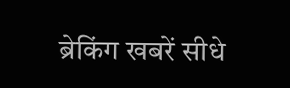ब्रेकिंग खबरें सीधे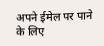अपने ईमेल पर पाने के लिए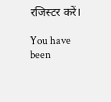रजिस्टर करें।

You have been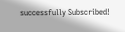successfully Subscribed!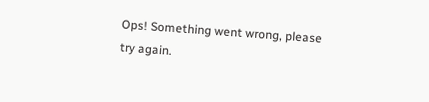Ops! Something went wrong, please try again.